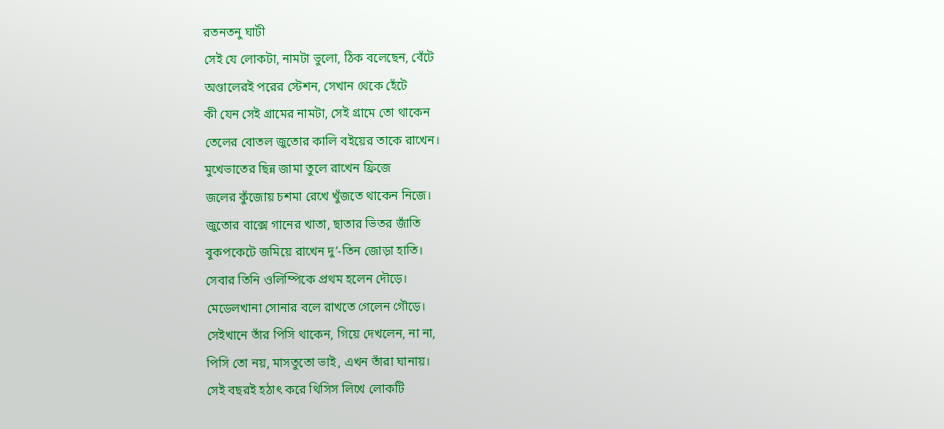রতনতনু ঘাটী
সেই যে লোকটা, নামটা ভুলো, ঠিক বলেছেন, বেঁটে
অণ্ডালেরই পরের স্টেশন, সেখান থেকে হেঁটে
কী যেন সেই গ্রামের নামটা, সেই গ্রামে তো থাকেন
তেলের বোতল জুতোর কালি বইয়ের তাকে রাখেন।
মুখেভাতের ছিন্ন জামা তুলে রাখেন ফ্রিজে
জলের কুঁজোয় চশমা রেখে খুঁজতে থাকেন নিজে।
জুতোর বাক্সে গানের খাতা, ছাতার ভিতর জাঁতি
বুকপকেটে জমিয়ে রাখেন দু’-তিন জোড়া হাতি।
সেবার তিনি ওলিম্পিকে প্রথম হলেন দৌড়ে।
মেডেলখানা সোনার বলে রাখতে গেলেন গৌড়ে।
সেইখানে তাঁর পিসি থাকেন, গিয়ে দেখলেন, না না,
পিসি তো নয়, মাসতুতো ভাই, এখন তাঁরা ঘানায়।
সেই বছরই হঠাৎ করে থিসিস লিখে লোকটি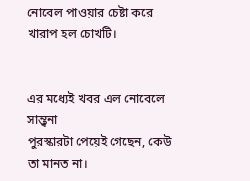নোবেল পাওয়ার চেষ্টা করে খারাপ হল চোখটি।


এর মধ্যেই খবর এল নোবেলে সান্ত্বনা
পুরস্কারটা পেয়েই গেছেন, কেউ তা মানত না।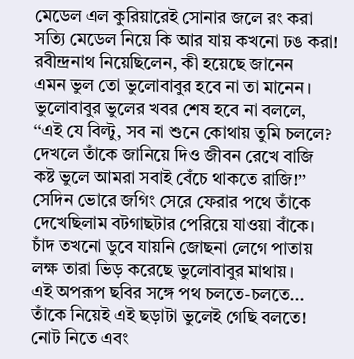মেডেল এল কুরিয়ারেই সোনার জলে রং করা
সত্যি মেডেল নিয়ে কি আর যায় কখনো ঢঙ করা!
রবীন্দ্রনাথ নিয়েছিলেন, কী হয়েছে জানেন
এমন ভুল তো ভুলোবাবুর হবে না তা মানেন।
ভুলোবাবুর ভুলের খবর শেষ হবে না বললে,
‘‘এই যে বিল্টু, সব না শুনে কোথায় তুমি চললে?
দেখলে তাঁকে জানিয়ে দিও জীবন রেখে বাজি
কষ্ট ভুলে আমরা সবাই বেঁচে থাকতে রাজি!’’
সেদিন ভোরে জগিং সেরে ফেরার পথে তাঁকে
দেখেছিলাম বটগাছটার পেরিয়ে যাওয়া বাঁকে।
চাঁদ তখনো ডুবে যায়নি জোছনা লেগে পাতায়
লক্ষ তারা ভিড় করেছে ভুলোবাবুর মাথায়।
এই অপরূপ ছবির সঙ্গে পথ চলতে-চলতে...
তাঁকে নিয়েই এই ছড়াটা ভুলেই গেছি বলতে!
নোট নিতে এবং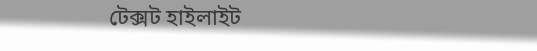টেক্সট হাইলাইট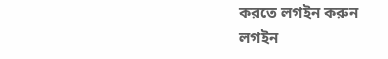করতে লগইন করুন
লগইন